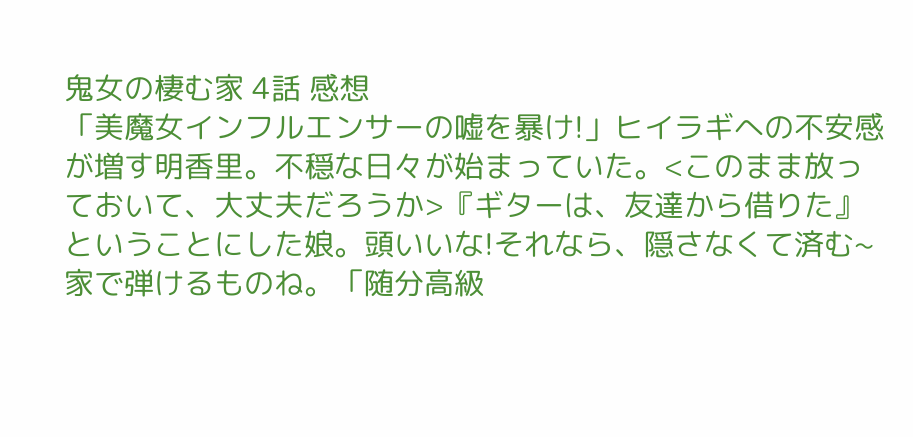鬼女の棲む家 4話 感想
「美魔女インフルエンサーの嘘を暴け!」ヒイラギへの不安感が増す明香里。不穏な日々が始まっていた。<このまま放っておいて、大丈夫だろうか>『ギターは、友達から借りた』ということにした娘。頭いいな!それなら、隠さなくて済む~家で弾けるものね。「随分高級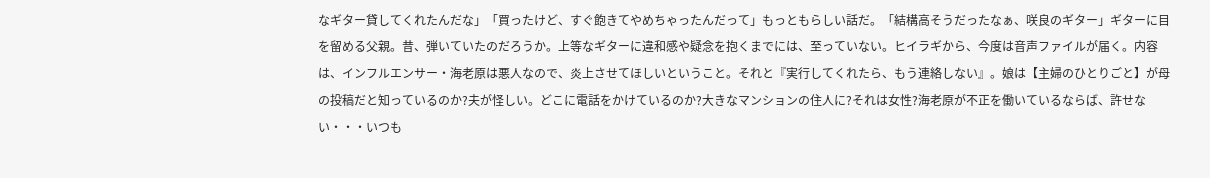なギター貸してくれたんだな」「買ったけど、すぐ飽きてやめちゃったんだって」もっともらしい話だ。「結構高そうだったなぁ、咲良のギター」ギターに目を留める父親。昔、弾いていたのだろうか。上等なギターに違和感や疑念を抱くまでには、至っていない。ヒイラギから、今度は音声ファイルが届く。内容は、インフルエンサー・海老原は悪人なので、炎上させてほしいということ。それと『実行してくれたら、もう連絡しない』。娘は【主婦のひとりごと】が母の投稿だと知っているのか?夫が怪しい。どこに電話をかけているのか?大きなマンションの住人に?それは女性?海老原が不正を働いているならば、許せない・・・いつも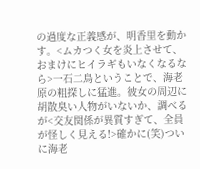の過度な正義感が、明香里を動かす。<ムカつく女を炎上させて、おまけにヒイラギもいなくなるなら>一石二鳥ということで、海老原の粗探しに猛進。彼女の周辺に胡散臭い人物がいないか、調べるが<交友関係が異質すぎて、全員が怪しく見える!>確かに(笑)ついに海老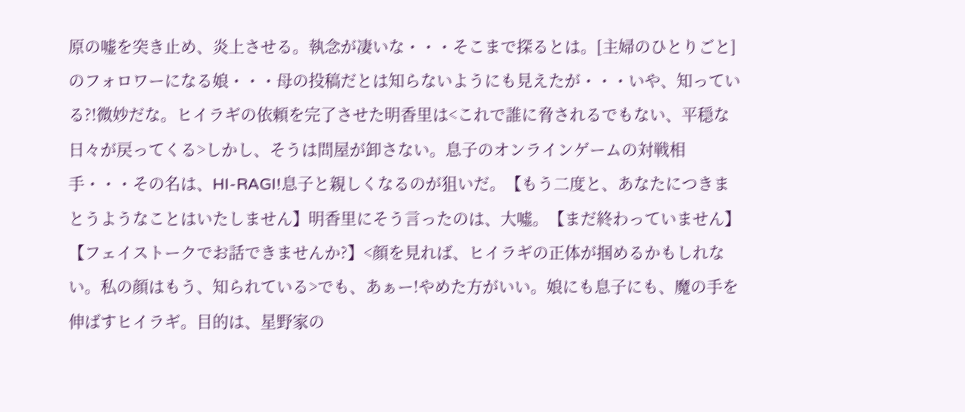原の嘘を突き止め、炎上させる。執念が凄いな・・・そこまで探るとは。[主婦のひとりごと]のフォロワーになる娘・・・母の投稿だとは知らないようにも見えたが・・・いや、知っている?!微妙だな。ヒイラギの依頼を完了させた明香里は<これで誰に脅されるでもない、平穏な日々が戻ってくる>しかし、そうは問屋が卸さない。息子のオンラインゲームの対戦相手・・・その名は、HI-RAGI!息子と親しくなるのが狙いだ。【もう二度と、あなたにつきまとうようなことはいたしません】明香里にそう言ったのは、大噓。【まだ終わっていません】【フェイストークでお話できませんか?】<顔を見れば、ヒイラギの正体が掴めるかもしれない。私の顔はもう、知られている>でも、あぁー!やめた方がいい。娘にも息子にも、魔の手を伸ばすヒイラギ。目的は、星野家の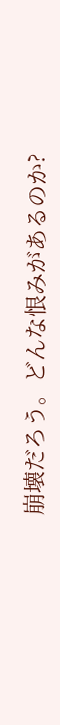崩壊だろう。どんな恨みがあるのか?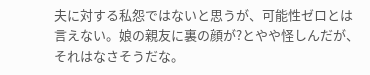夫に対する私怨ではないと思うが、可能性ゼロとは言えない。娘の親友に裏の顔が?とやや怪しんだが、それはなさそうだな。